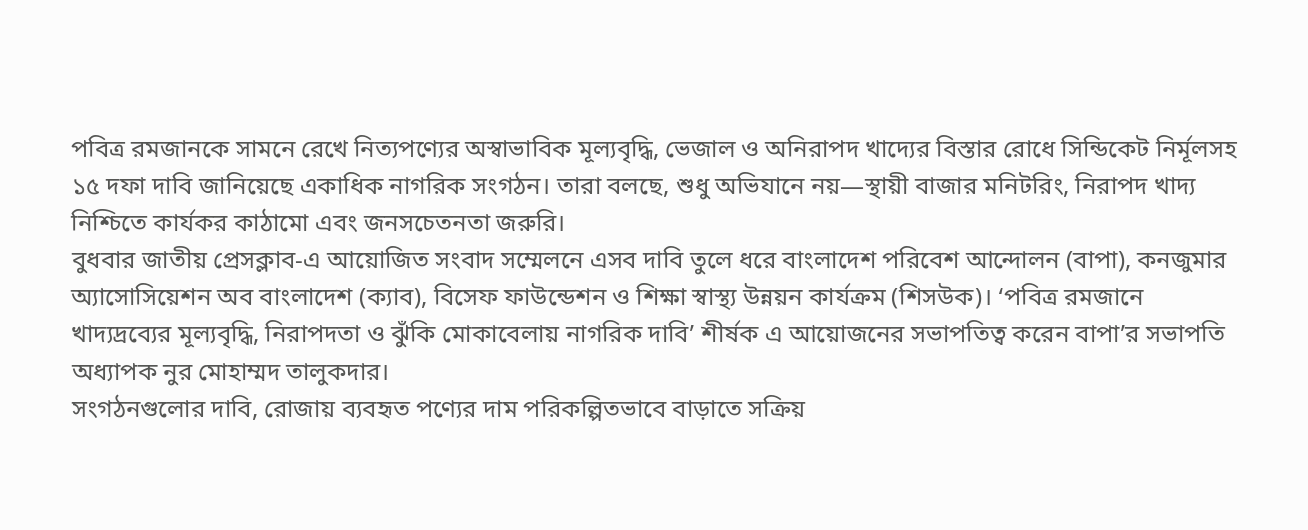পবিত্র রমজানকে সামনে রেখে নিত্যপণ্যের অস্বাভাবিক মূল্যবৃদ্ধি, ভেজাল ও অনিরাপদ খাদ্যের বিস্তার রোধে সিন্ডিকেট নির্মূলসহ ১৫ দফা দাবি জানিয়েছে একাধিক নাগরিক সংগঠন। তারা বলছে, শুধু অভিযানে নয়—স্থায়ী বাজার মনিটরিং, নিরাপদ খাদ্য নিশ্চিতে কার্যকর কাঠামো এবং জনসচেতনতা জরুরি।
বুধবার জাতীয় প্রেসক্লাব-এ আয়োজিত সংবাদ সম্মেলনে এসব দাবি তুলে ধরে বাংলাদেশ পরিবেশ আন্দোলন (বাপা), কনজুমার অ্যাসোসিয়েশন অব বাংলাদেশ (ক্যাব), বিসেফ ফাউন্ডেশন ও শিক্ষা স্বাস্থ্য উন্নয়ন কার্যক্রম (শিসউক)। ‘পবিত্র রমজানে খাদ্যদ্রব্যের মূল্যবৃদ্ধি, নিরাপদতা ও ঝুঁকি মোকাবেলায় নাগরিক দাবি’ শীর্ষক এ আয়োজনের সভাপতিত্ব করেন বাপা’র সভাপতি অধ্যাপক নুর মোহাম্মদ তালুকদার।
সংগঠনগুলোর দাবি, রোজায় ব্যবহৃত পণ্যের দাম পরিকল্পিতভাবে বাড়াতে সক্রিয়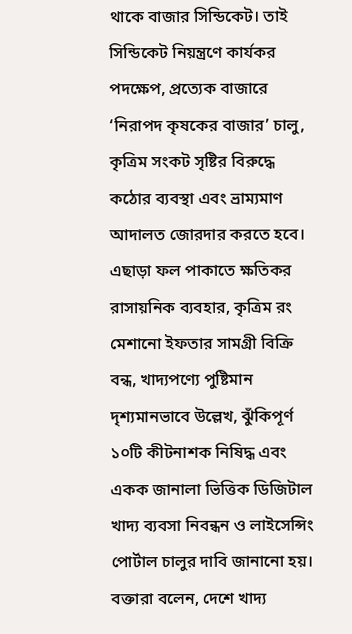থাকে বাজার সিন্ডিকেট। তাই সিন্ডিকেট নিয়ন্ত্রণে কার্যকর পদক্ষেপ, প্রত্যেক বাজারে ‘নিরাপদ কৃষকের বাজার’ চালু, কৃত্রিম সংকট সৃষ্টির বিরুদ্ধে কঠোর ব্যবস্থা এবং ভ্রাম্যমাণ আদালত জোরদার করতে হবে।
এছাড়া ফল পাকাতে ক্ষতিকর রাসায়নিক ব্যবহার, কৃত্রিম রং মেশানো ইফতার সামগ্রী বিক্রি বন্ধ, খাদ্যপণ্যে পুষ্টিমান দৃশ্যমানভাবে উল্লেখ, ঝুঁকিপূর্ণ ১০টি কীটনাশক নিষিদ্ধ এবং একক জানালা ভিত্তিক ডিজিটাল খাদ্য ব্যবসা নিবন্ধন ও লাইসেন্সিং পোর্টাল চালুর দাবি জানানো হয়।
বক্তারা বলেন, দেশে খাদ্য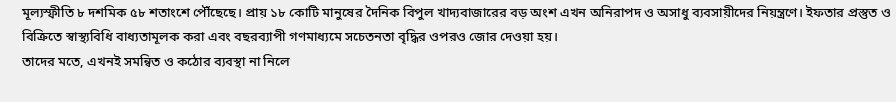মূল্যস্ফীতি ৮ দশমিক ৫৮ শতাংশে পৌঁছেছে। প্রায় ১৮ কোটি মানুষের দৈনিক বিপুল খাদ্যবাজারের বড় অংশ এখন অনিরাপদ ও অসাধু ব্যবসায়ীদের নিয়ন্ত্রণে। ইফতার প্রস্তুত ও বিক্রিতে স্বাস্থ্যবিধি বাধ্যতামূলক করা এবং বছরব্যাপী গণমাধ্যমে সচেতনতা বৃদ্ধির ওপরও জোর দেওয়া হয়।
তাদের মতে, এখনই সমন্বিত ও কঠোর ব্যবস্থা না নিলে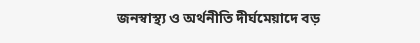জনস্বাস্থ্য ও অর্থনীতি দীর্ঘমেয়াদে বড়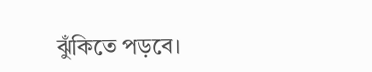ঝুঁকিতে পড়বে।